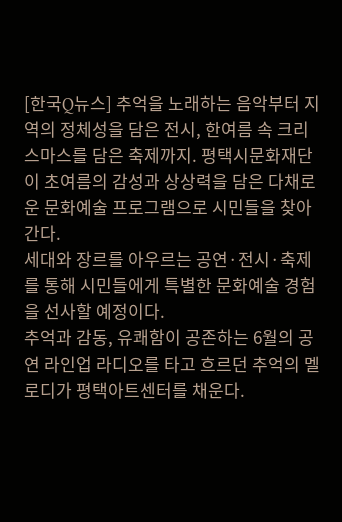[한국Q뉴스] 추억을 노래하는 음악부터 지역의 정체성을 담은 전시, 한여름 속 크리스마스를 담은 축제까지. 평택시문화재단이 초여름의 감성과 상상력을 담은 다채로운 문화예술 프로그램으로 시민들을 찾아간다.
세대와 장르를 아우르는 공연·전시·축제를 통해 시민들에게 특별한 문화예술 경험을 선사할 예정이다.
추억과 감동, 유쾌함이 공존하는 6월의 공연 라인업 라디오를 타고 흐르던 추억의 멜로디가 평택아트센터를 채운다.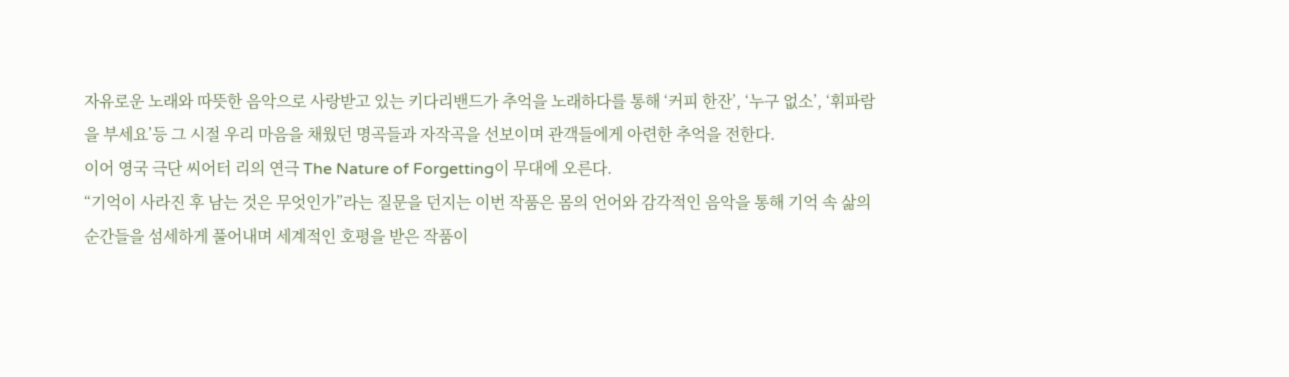자유로운 노래와 따뜻한 음악으로 사랑받고 있는 키다리밴드가 추억을 노래하다를 통해 ‘커피 한잔’, ‘누구 없소’, ‘휘파람을 부세요’등 그 시절 우리 마음을 채웠던 명곡들과 자작곡을 선보이며 관객들에게 아련한 추억을 전한다.
이어 영국 극단 씨어터 리의 연극 The Nature of Forgetting이 무대에 오른다.
“기억이 사라진 후 남는 것은 무엇인가”라는 질문을 던지는 이번 작품은 몸의 언어와 감각적인 음악을 통해 기억 속 삶의 순간들을 섬세하게 풀어내며 세계적인 호평을 받은 작품이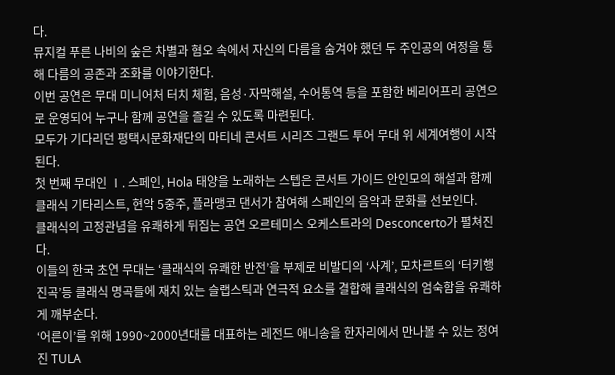다.
뮤지컬 푸른 나비의 숲은 차별과 혐오 속에서 자신의 다름을 숨겨야 했던 두 주인공의 여정을 통해 다름의 공존과 조화를 이야기한다.
이번 공연은 무대 미니어처 터치 체험, 음성·자막해설, 수어통역 등을 포함한 베리어프리 공연으로 운영되어 누구나 함께 공연을 즐길 수 있도록 마련된다.
모두가 기다리던 평택시문화재단의 마티네 콘서트 시리즈 그랜드 투어 무대 위 세계여행이 시작된다.
첫 번째 무대인 Ⅰ. 스페인, Hola 태양을 노래하는 스텝은 콘서트 가이드 안인모의 해설과 함께 클래식 기타리스트, 현악 5중주, 플라맹코 댄서가 참여해 스페인의 음악과 문화를 선보인다.
클래식의 고정관념을 유쾌하게 뒤집는 공연 오르테미스 오케스트라의 Desconcerto가 펼쳐진다.
이들의 한국 초연 무대는 ‘클래식의 유쾌한 반전’을 부제로 비발디의 ‘사계’, 모차르트의 ‘터키행진곡’등 클래식 명곡들에 재치 있는 슬랩스틱과 연극적 요소를 결합해 클래식의 엄숙함을 유쾌하게 깨부순다.
‘어른이’를 위해 1990~2000년대를 대표하는 레전드 애니송을 한자리에서 만나볼 수 있는 정여진 TULA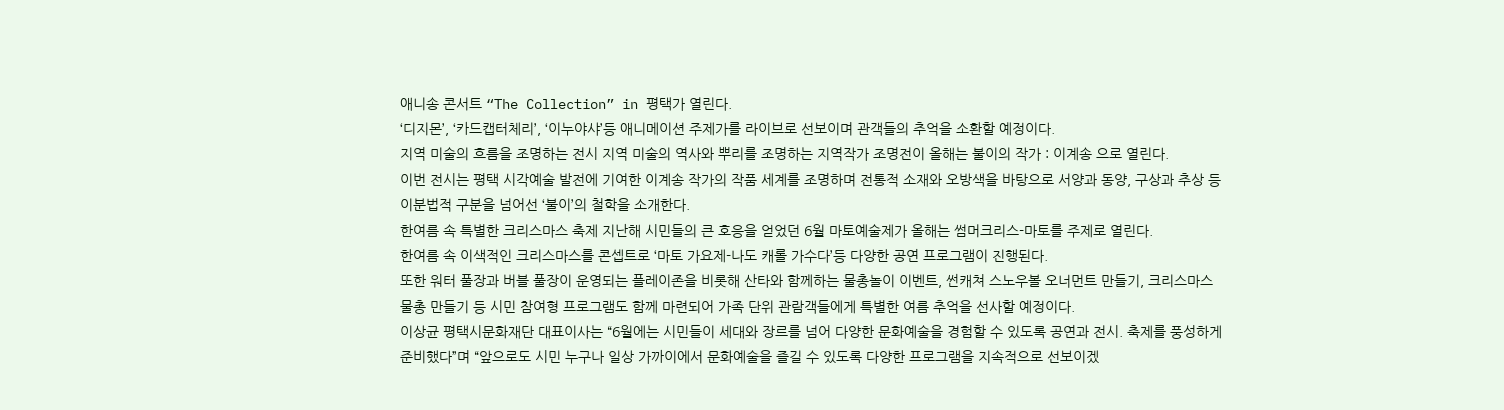애니송 콘서트 “The Collection” in 평택가 열린다.
‘디지몬’, ‘카드캡터체리’, ‘이누야샤’등 애니메이션 주제가를 라이브로 선보이며 관객들의 추억을 소환할 예정이다.
지역 미술의 흐름을 조명하는 전시 지역 미술의 역사와 뿌리를 조명하는 지역작가 조명전이 올해는 불이의 작가 : 이계송 으로 열린다.
이번 전시는 평택 시각예술 발전에 기여한 이계송 작가의 작품 세계를 조명하며 전통적 소재와 오방색을 바탕으로 서양과 동양, 구상과 추상 등 이분법적 구분을 넘어선 ‘불이’의 철학을 소개한다.
한여름 속 특별한 크리스마스 축제 지난해 시민들의 큰 호응을 얻었던 6월 마토예술제가 올해는 썸머크리스-마토를 주제로 열린다.
한여름 속 이색적인 크리스마스를 콘셉트로 ‘마토 가요제-나도 캐롤 가수다’등 다양한 공연 프로그램이 진행된다.
또한 워터 풀장과 버블 풀장이 운영되는 플레이존을 비롯해 산타와 함께하는 물총놀이 이벤트, 썬캐쳐 스노우볼 오너먼트 만들기, 크리스마스 물총 만들기 등 시민 참여형 프로그램도 함께 마련되어 가족 단위 관람객들에게 특별한 여름 추억을 선사할 예정이다.
이상균 평택시문화재단 대표이사는 “6월에는 시민들이 세대와 장르를 넘어 다양한 문화예술을 경험할 수 있도록 공연과 전시. 축제를 풍성하게 준비했다”며 “앞으로도 시민 누구나 일상 가까이에서 문화예술을 즐길 수 있도록 다양한 프로그램을 지속적으로 선보이겠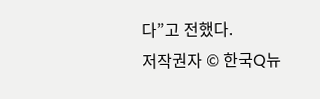다”고 전했다.
저작권자 © 한국Q뉴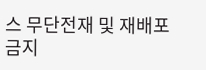스 무단전재 및 재배포 금지